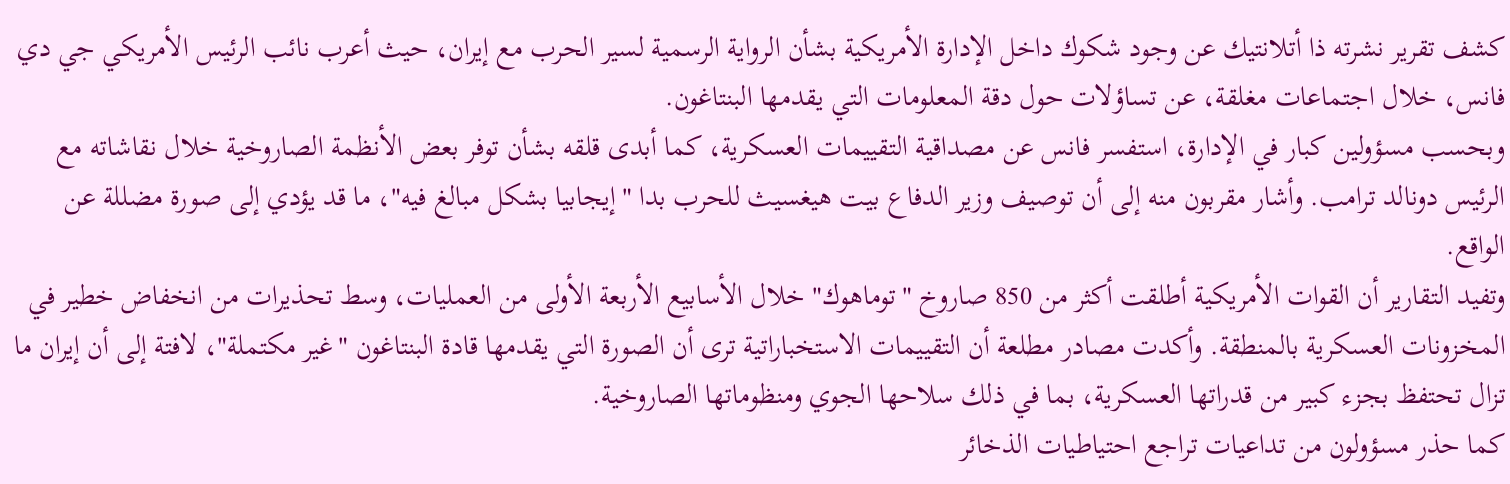كشف تقرير نشرته ذا أتلانتيك عن وجود شكوك داخل الإدارة الأمريكية بشأن الرواية الرسمية لسير الحرب مع إيران، حيث أعرب نائب الرئيس الأمريكي جي دي فانس، خلال اجتماعات مغلقة، عن تساؤلات حول دقة المعلومات التي يقدمها البنتاغون.
وبحسب مسؤولين كبار في الإدارة، استفسر فانس عن مصداقية التقييمات العسكرية، كما أبدى قلقه بشأن توفر بعض الأنظمة الصاروخية خلال نقاشاته مع الرئيس دونالد ترامب. وأشار مقربون منه إلى أن توصيف وزير الدفاع بيت هيغسيث للحرب بدا "إيجابيا بشكل مبالغ فيه"، ما قد يؤدي إلى صورة مضللة عن الواقع.
وتفيد التقارير أن القوات الأمريكية أطلقت أكثر من 850 صاروخ "توماهوك" خلال الأسابيع الأربعة الأولى من العمليات، وسط تحذيرات من انخفاض خطير في المخزونات العسكرية بالمنطقة. وأكدت مصادر مطلعة أن التقييمات الاستخباراتية ترى أن الصورة التي يقدمها قادة البنتاغون "غير مكتملة"، لافتة إلى أن إيران ما تزال تحتفظ بجزء كبير من قدراتها العسكرية، بما في ذلك سلاحها الجوي ومنظوماتها الصاروخية.
كما حذر مسؤولون من تداعيات تراجع احتياطيات الذخائر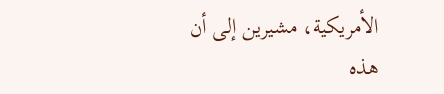الأمريكية، مشيرين إلى أن هذه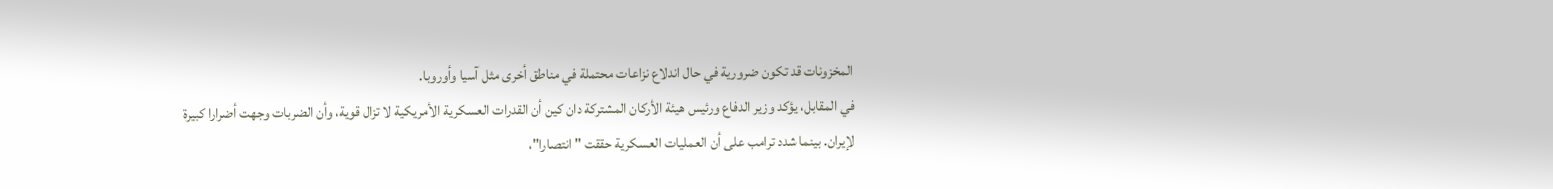المخزونات قد تكون ضرورية في حال اندلاع نزاعات محتملة في مناطق أخرى مثل آسيا وأوروبا.
في المقابل، يؤكد وزير الدفاع ورئيس هيئة الأركان المشتركة دان كين أن القدرات العسكرية الأمريكية لا تزال قوية، وأن الضربات وجهت أضرارا كبيرة لإيران. بينما شدد ترامب على أن العمليات العسكرية حققت "انتصارا"،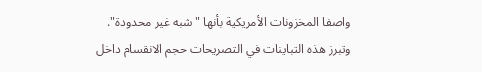واصفا المخزونات الأمريكية بأنها "شبه غير محدودة".
وتبرز هذه التباينات في التصريحات حجم الانقسام داخل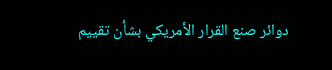دوائر صنع القرار الأمريكي بشأن تقييم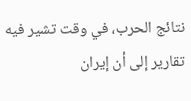نتائج الحرب، في وقت تشير فيه تقارير إلى أن إيران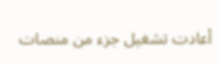أعادت تشغيل جزء من منصات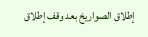إطلاق الصواريخ بعد وقف إطلاق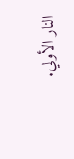النار الأولي.